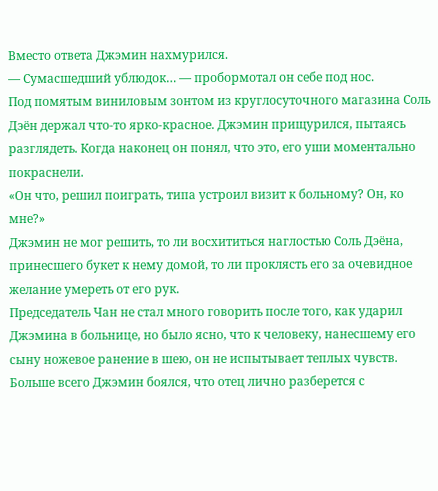Вместо ответа Джэмин нахмурился.
— Сумасшедший ублюдок… — пробормотал он себе под нос.
Под помятым виниловым зонтом из круглосуточного магазина Соль Дэён держал что-то ярко-красное. Джэмин прищурился, пытаясь разглядеть. Когда наконец он понял, что это, его уши моментально покраснели.
«Он что, решил поиграть, типа устроил визит к больному? Он, ко мне?»
Джэмин не мог решить, то ли восхититься наглостью Соль Дэёна, принесшего букет к нему домой, то ли проклясть его за очевидное желание умереть от его рук.
Председатель Чан не стал много говорить после того, как ударил Джэмина в больнице, но было ясно, что к человеку, нанесшему его сыну ножевое ранение в шею, он не испытывает теплых чувств. Больше всего Джэмин боялся, что отец лично разберется с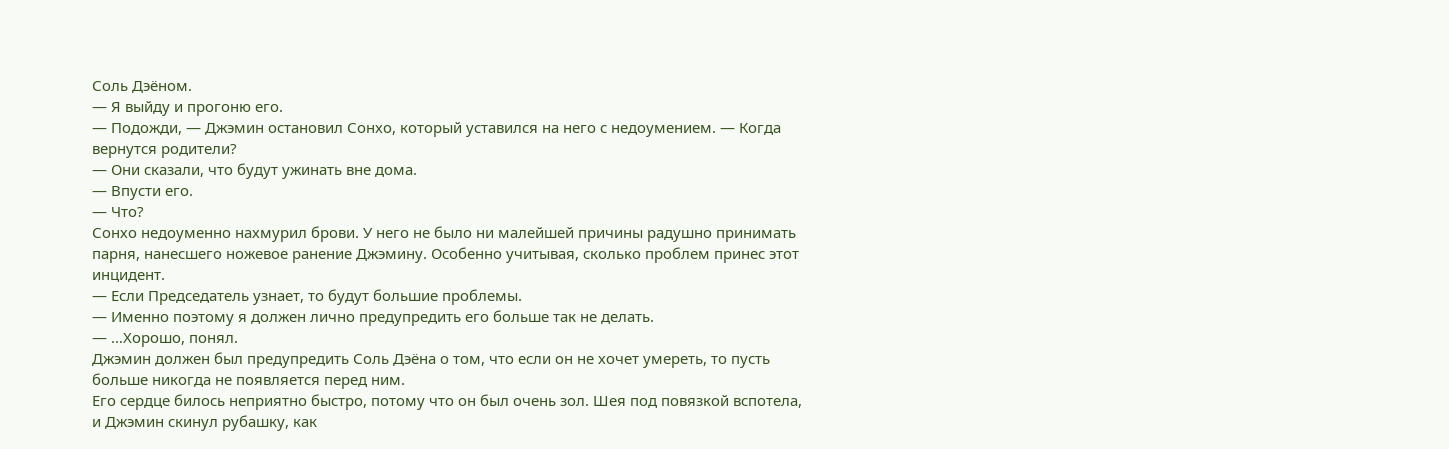Соль Дэёном.
— Я выйду и прогоню его.
— Подожди, — Джэмин остановил Сонхо, который уставился на него с недоумением. — Когда вернутся родители?
— Они сказали, что будут ужинать вне дома.
— Впусти его.
— Что?
Сонхо недоуменно нахмурил брови. У него не было ни малейшей причины радушно принимать парня, нанесшего ножевое ранение Джэмину. Особенно учитывая, сколько проблем принес этот инцидент.
— Если Председатель узнает, то будут большие проблемы.
— Именно поэтому я должен лично предупредить его больше так не делать.
— …Хорошо, понял.
Джэмин должен был предупредить Соль Дэёна о том, что если он не хочет умереть, то пусть больше никогда не появляется перед ним.
Его сердце билось неприятно быстро, потому что он был очень зол. Шея под повязкой вспотела, и Джэмин скинул рубашку, как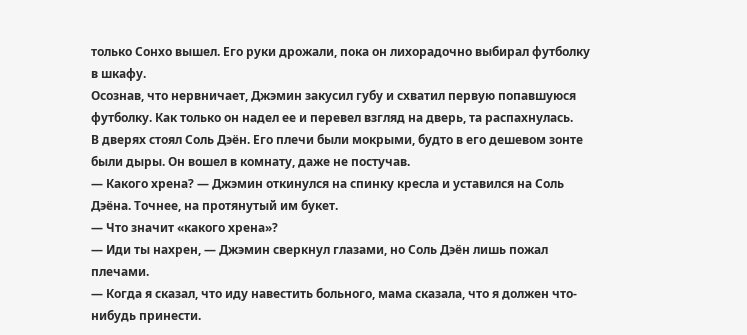только Сонхо вышел. Его руки дрожали, пока он лихорадочно выбирал футболку в шкафу.
Осознав, что нервничает, Джэмин закусил губу и схватил первую попавшуюся футболку. Как только он надел ее и перевел взгляд на дверь, та распахнулась.
В дверях стоял Соль Дэён. Его плечи были мокрыми, будто в его дешевом зонте были дыры. Он вошел в комнату, даже не постучав.
— Какого хрена? — Джэмин откинулся на спинку кресла и уставился на Соль Дэёна. Точнее, на протянутый им букет.
— Что значит «какого хрена»?
— Иди ты нахрен, — Джэмин сверкнул глазами, но Соль Дэён лишь пожал плечами.
— Когда я сказал, что иду навестить больного, мама сказала, что я должен что-нибудь принести.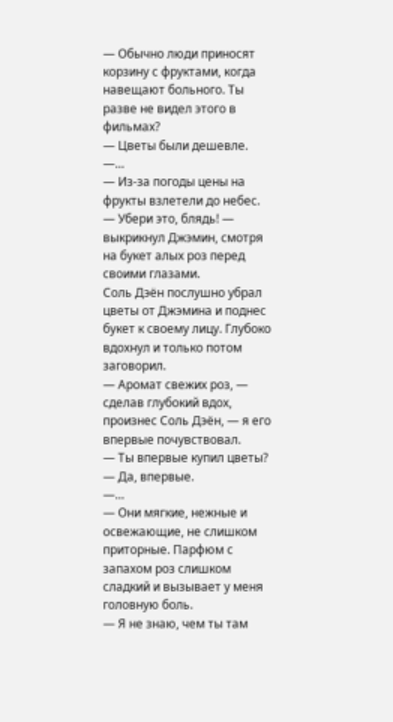— Обычно люди приносят корзину с фруктами, когда навещают больного. Ты разве не видел этого в фильмах?
— Цветы были дешевле.
—…
— Из-за погоды цены на фрукты взлетели до небес.
— Убери это, блядь! — выкрикнул Джэмин, смотря на букет алых роз перед своими глазами.
Соль Дэён послушно убрал цветы от Джэмина и поднес букет к своему лицу. Глубоко вдохнул и только потом заговорил.
— Аромат свежих роз, — сделав глубокий вдох, произнес Соль Дэён, — я его впервые почувствовал.
— Ты впервые купил цветы?
— Да, впервые.
—…
— Они мягкие, нежные и освежающие, не слишком приторные. Парфюм с запахом роз слишком сладкий и вызывает у меня головную боль.
— Я не знаю, чем ты там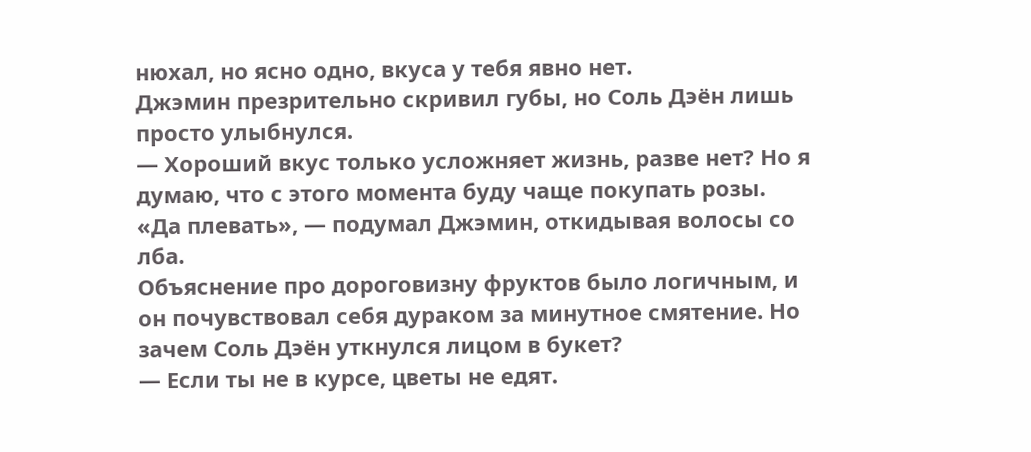нюхал, но ясно одно, вкуса у тебя явно нет.
Джэмин презрительно скривил губы, но Соль Дэён лишь просто улыбнулся.
— Хороший вкус только усложняет жизнь, разве нет? Но я думаю, что с этого момента буду чаще покупать розы.
«Да плевать», — подумал Джэмин, откидывая волосы со лба.
Объяснение про дороговизну фруктов было логичным, и он почувствовал себя дураком за минутное смятение. Но зачем Соль Дэён уткнулся лицом в букет?
— Если ты не в курсе, цветы не едят.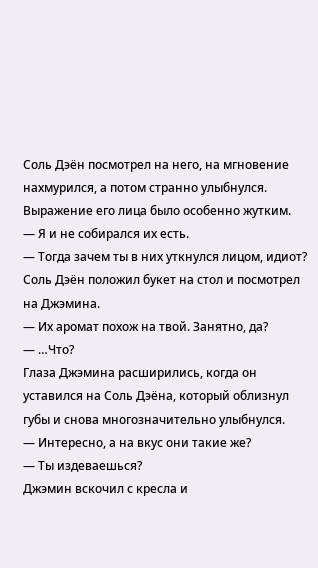Соль Дэён посмотрел на него, на мгновение нахмурился, а потом странно улыбнулся. Выражение его лица было особенно жутким.
— Я и не собирался их есть.
— Тогда зачем ты в них уткнулся лицом, идиот?
Соль Дэён положил букет на стол и посмотрел на Джэмина.
— Их аромат похож на твой. Занятно, да?
— …Что?
Глаза Джэмина расширились, когда он уставился на Соль Дэёна, который облизнул губы и снова многозначительно улыбнулся.
— Интересно, а на вкус они такие же?
— Ты издеваешься?
Джэмин вскочил с кресла и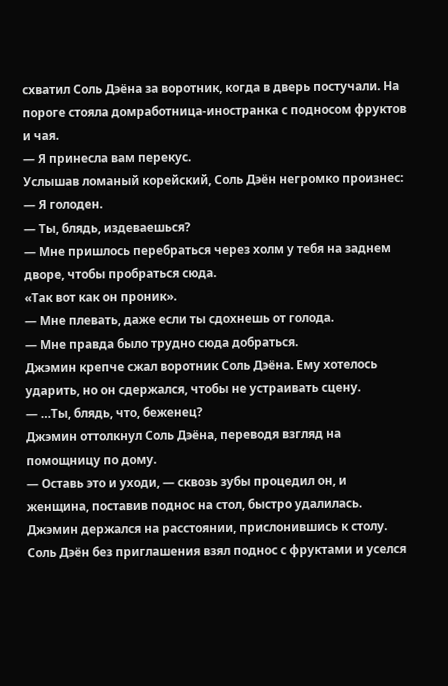схватил Соль Дэёна за воротник, когда в дверь постучали. На пороге стояла домработница-иностранка с подносом фруктов и чая.
— Я принесла вам перекус.
Услышав ломаный корейский, Соль Дэён негромко произнес:
— Я голоден.
— Ты, блядь, издеваешься?
— Мне пришлось перебраться через холм у тебя на заднем дворе, чтобы пробраться сюда.
«Так вот как он проник».
— Мне плевать, даже если ты сдохнешь от голода.
— Мне правда было трудно сюда добраться.
Джэмин крепче сжал воротник Соль Дэёна. Ему хотелось ударить, но он сдержался, чтобы не устраивать сцену.
— …Ты, блядь, что, беженец?
Джэмин оттолкнул Соль Дэёна, переводя взгляд на помощницу по дому.
— Оставь это и уходи, — сквозь зубы процедил он, и женщина, поставив поднос на стол, быстро удалилась.
Джэмин держался на расстоянии, прислонившись к столу. Соль Дэён без приглашения взял поднос с фруктами и уселся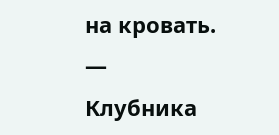на кровать.
— Клубника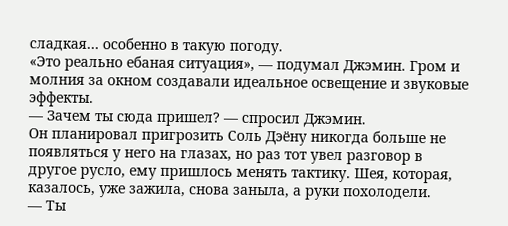сладкая… особенно в такую погоду.
«Это реально ебаная ситуация», — подумал Джэмин. Гром и молния за окном создавали идеальное освещение и звуковые эффекты.
— Зачем ты сюда пришел? — спросил Джэмин.
Он планировал пригрозить Соль Дэёну никогда больше не появляться у него на глазах, но раз тот увел разговор в другое русло, ему пришлось менять тактику. Шея, которая, казалось, уже зажила, снова заныла, а руки похолодели.
— Ты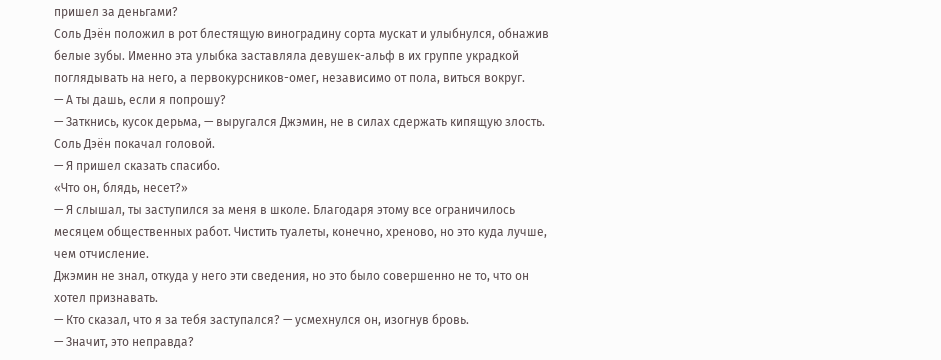пришел за деньгами?
Соль Дэён положил в рот блестящую виноградину сорта мускат и улыбнулся, обнажив белые зубы. Именно эта улыбка заставляла девушек-альф в их группе украдкой поглядывать на него, а первокурсников-омег, независимо от пола, виться вокруг.
— А ты дашь, если я попрошу?
— Заткнись, кусок дерьма, — выругался Джэмин, не в силах сдержать кипящую злость.
Соль Дэён покачал головой.
— Я пришел сказать спасибо.
«Что он, блядь, несет?»
— Я слышал, ты заступился за меня в школе. Благодаря этому все ограничилось месяцем общественных работ. Чистить туалеты, конечно, хреново, но это куда лучше, чем отчисление.
Джэмин не знал, откуда у него эти сведения, но это было совершенно не то, что он хотел признавать.
— Кто сказал, что я за тебя заступался? — усмехнулся он, изогнув бровь.
— Значит, это неправда?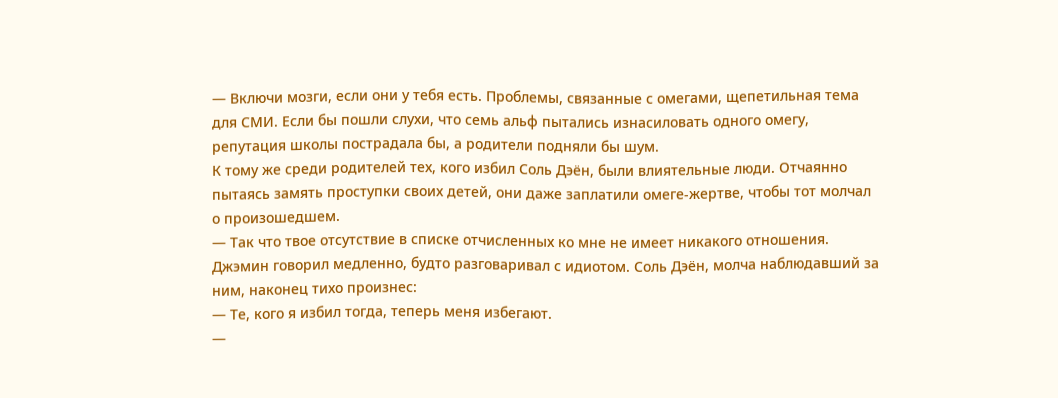— Включи мозги, если они у тебя есть. Проблемы, связанные с омегами, щепетильная тема для СМИ. Если бы пошли слухи, что семь альф пытались изнасиловать одного омегу, репутация школы пострадала бы, а родители подняли бы шум.
К тому же среди родителей тех, кого избил Соль Дэён, были влиятельные люди. Отчаянно пытаясь замять проступки своих детей, они даже заплатили омеге-жертве, чтобы тот молчал о произошедшем.
— Так что твое отсутствие в списке отчисленных ко мне не имеет никакого отношения.
Джэмин говорил медленно, будто разговаривал с идиотом. Соль Дэён, молча наблюдавший за ним, наконец тихо произнес:
— Те, кого я избил тогда, теперь меня избегают.
—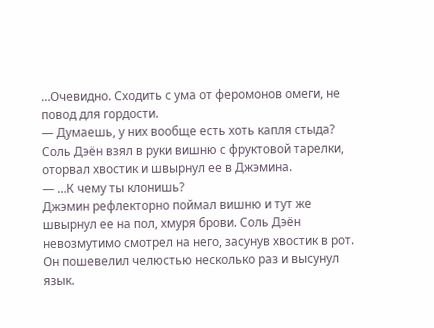…Очевидно. Сходить с ума от феромонов омеги, не повод для гордости.
— Думаешь, у них вообще есть хоть капля стыда?
Соль Дэён взял в руки вишню с фруктовой тарелки, оторвал хвостик и швырнул ее в Джэмина.
— …К чему ты клонишь?
Джэмин рефлекторно поймал вишню и тут же швырнул ее на пол, хмуря брови. Соль Дэён невозмутимо смотрел на него, засунув хвостик в рот.
Он пошевелил челюстью несколько раз и высунул язык.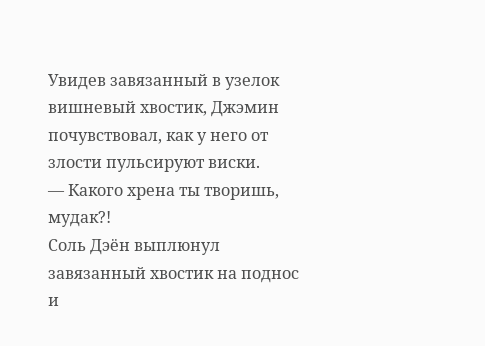Увидев завязанный в узелок вишневый хвостик, Джэмин почувствовал, как у него от злости пульсируют виски.
— Какого хрена ты творишь, мудак?!
Соль Дэён выплюнул завязанный хвостик на поднос и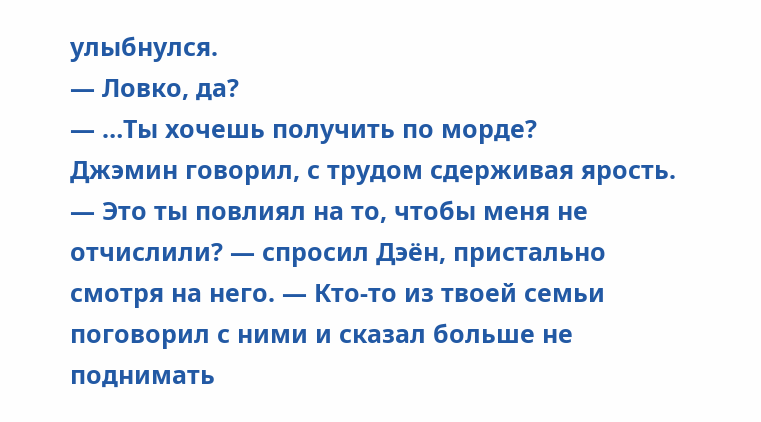улыбнулся.
— Ловко, да?
— …Ты хочешь получить по морде?
Джэмин говорил, с трудом сдерживая ярость.
— Это ты повлиял на то, чтобы меня не отчислили? — спросил Дэён, пристально смотря на него. — Кто-то из твоей семьи поговорил с ними и сказал больше не поднимать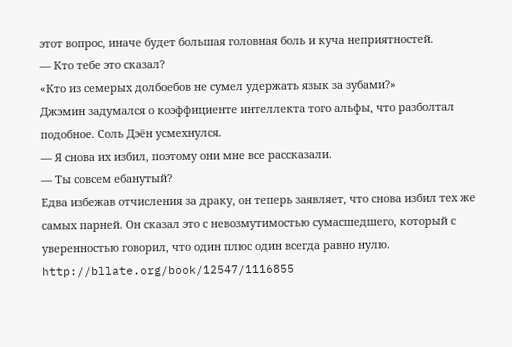этот вопрос, иначе будет большая головная боль и куча неприятностей.
— Кто тебе это сказал?
«Кто из семерых долбоебов не сумел удержать язык за зубами?»
Джэмин задумался о коэффициенте интеллекта того альфы, что разболтал подобное. Соль Дэён усмехнулся.
— Я снова их избил, поэтому они мне все рассказали.
— Ты совсем ебанутый?
Едва избежав отчисления за драку, он теперь заявляет, что снова избил тех же самых парней. Он сказал это с невозмутимостью сумасшедшего, который с уверенностью говорил, что один плюс один всегда равно нулю.
http://bllate.org/book/12547/1116855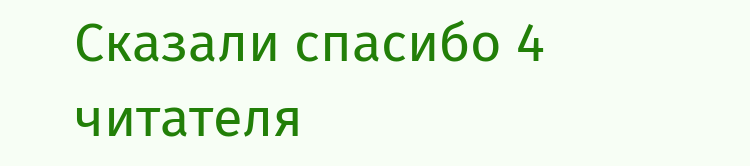Сказали спасибо 4 читателя